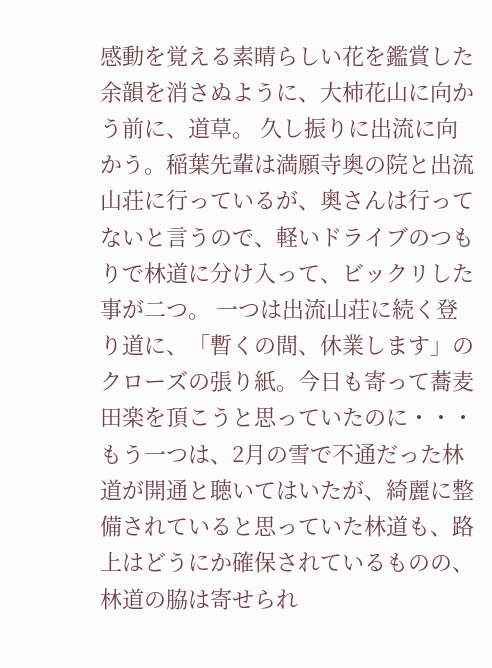感動を覚える素晴らしい花を鑑賞した余韻を消さぬように、大柿花山に向かう前に、道草。 久し振りに出流に向かう。稲葉先輩は満願寺奥の院と出流山荘に行っているが、奥さんは行ってないと言うので、軽いドライブのつもりで林道に分け入って、ビックリした事が二つ。 一つは出流山荘に続く登り道に、「暫くの間、休業します」のクローズの張り紙。今日も寄って蕎麦田楽を頂こうと思っていたのに・・・ もう一つは、2月の雪で不通だった林道が開通と聴いてはいたが、綺麗に整備されていると思っていた林道も、路上はどうにか確保されているものの、林道の脇は寄せられ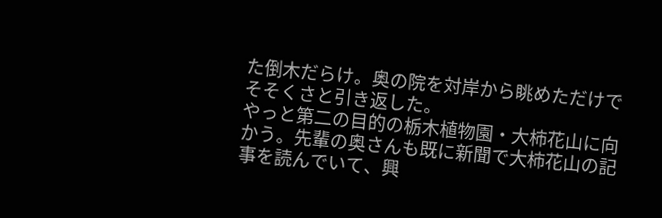た倒木だらけ。奥の院を対岸から眺めただけでそそくさと引き返した。
やっと第二の目的の栃木植物園・大柿花山に向かう。先輩の奥さんも既に新聞で大柿花山の記事を読んでいて、興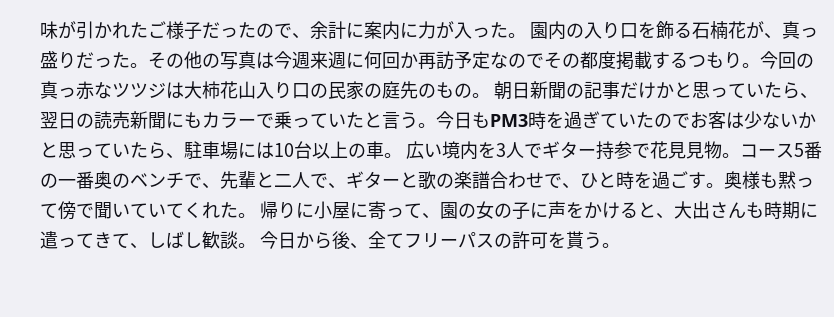味が引かれたご様子だったので、余計に案内に力が入った。 園内の入り口を飾る石楠花が、真っ盛りだった。その他の写真は今週来週に何回か再訪予定なのでその都度掲載するつもり。今回の真っ赤なツツジは大柿花山入り口の民家の庭先のもの。 朝日新聞の記事だけかと思っていたら、翌日の読売新聞にもカラーで乗っていたと言う。今日もPM3時を過ぎていたのでお客は少ないかと思っていたら、駐車場には10台以上の車。 広い境内を3人でギター持参で花見見物。コース5番の一番奥のベンチで、先輩と二人で、ギターと歌の楽譜合わせで、ひと時を過ごす。奥様も黙って傍で聞いていてくれた。 帰りに小屋に寄って、園の女の子に声をかけると、大出さんも時期に遣ってきて、しばし歓談。 今日から後、全てフリーパスの許可を貰う。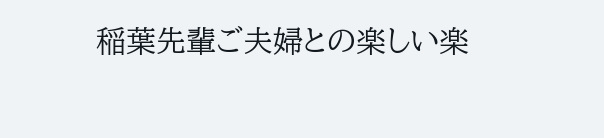稲葉先輩ご夫婦との楽しい楽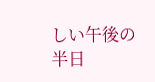しい午後の半日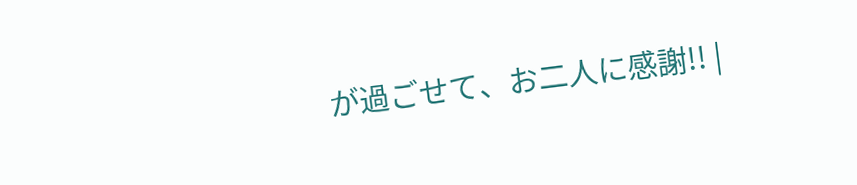が過ごせて、お二人に感謝!! |